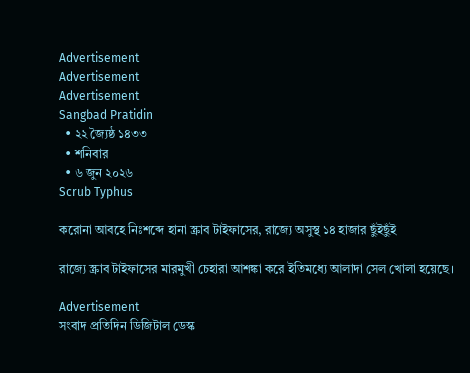Advertisement
Advertisement
Advertisement
Sangbad Pratidin
  • ২২ জ্যৈষ্ঠ ১৪৩৩
  • শনিবার
  • ৬ জুন ২০২৬
Scrub Typhus

করোনা আবহে নিঃশব্দে হানা স্ক্রাব টাইফাসের, রাজ্যে অসুস্থ ১৪ হাজার ছুঁইছুঁই

রাজ্যে স্ক্রাব টাইফাসের মারমুখী চেহারা আশঙ্কা করে ইতিমধ্যে আলাদা সেল খোলা হয়েছে।

Advertisement
সংবাদ প্রতিদিন ডিজিটাল ডেস্ক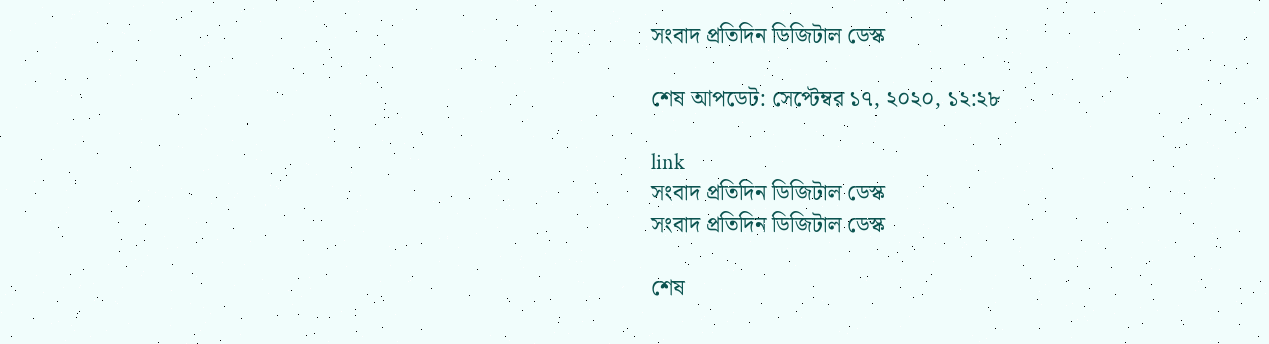সংবাদ প্রতিদিন ডিজিটাল ডেস্ক

শেষ আপডেট: সেপ্টেম্বর ১৭, ২০২০, ১২:২৮

link
সংবাদ প্রতিদিন ডিজিটাল ডেস্ক
সংবাদ প্রতিদিন ডিজিটাল ডেস্ক

শেষ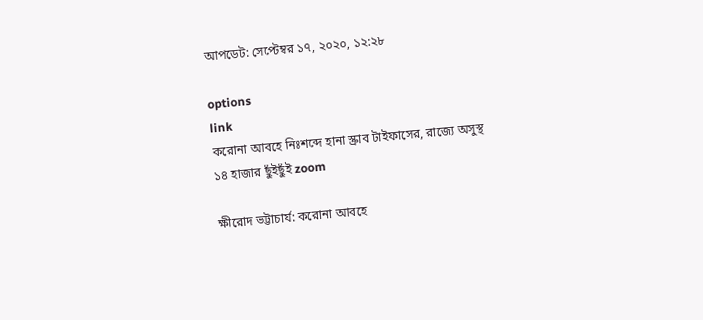আপডেট: সেপ্টেম্বর ১৭, ২০২০, ১২:২৮

options
link
করোনা আবহে নিঃশব্দে হানা স্ক্রাব টাইফাসের, রাজ্যে অসুস্থ ১৪ হাজার ছুঁইছুঁই zoom

ক্ষীরোদ ভট্টাচার্য: করোনা আবহে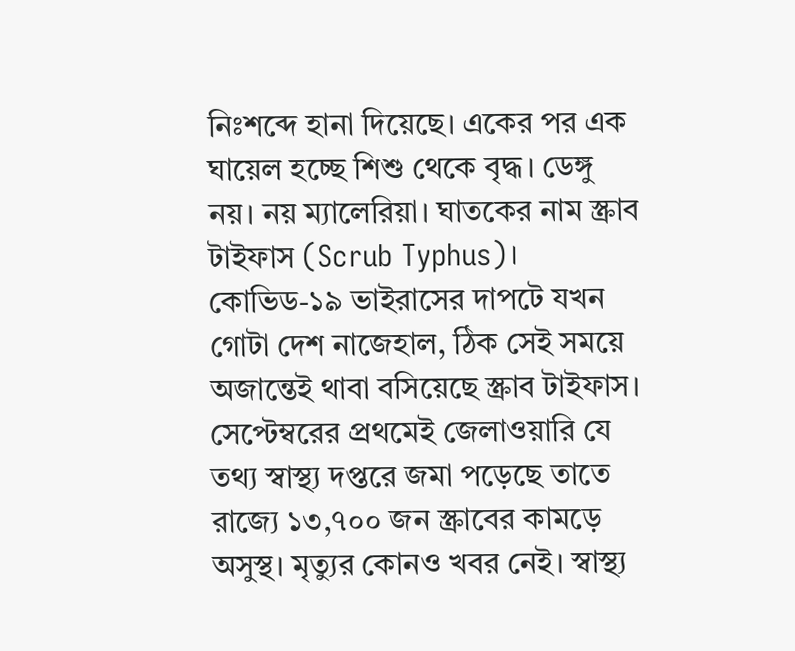নিঃশব্দে হানা দিয়েছে। একের পর এক ঘায়েল হচ্ছে শিশু থেকে বৃদ্ধ। ডেঙ্গু নয়। নয় ম্যালেরিয়া। ঘাতকের নাম স্ক্রাব টাইফাস (Scrub Typhus)। কোভিড-১৯ ভাইরাসের দাপটে যখন গোটা দেশ নাজেহাল, ঠিক সেই সময়ে অজান্তেই থাবা বসিয়েছে স্ক্রাব টাইফাস। সেপ্টেম্বরের প্রথমেই জেলাওয়ারি যে তথ্য স্বাস্থ্য দপ্তরে জমা পড়েছে তাতে রাজ্যে ১৩,৭০০ জন স্ক্রাবের কামড়ে অসুস্থ। মৃত্যুর কোনও খবর নেই। স্বাস্থ্য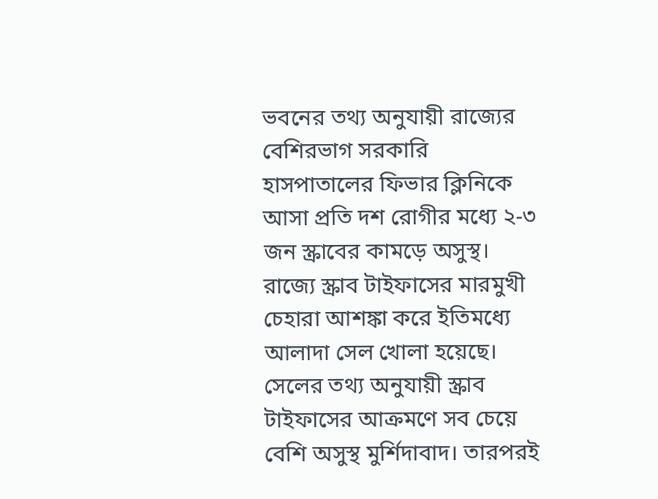ভবনের তথ্য অনুযায়ী রাজ্যের বেশিরভাগ সরকারি হাসপাতালের ফিভার ক্লিনিকে আসা প্রতি দশ রোগীর মধ্যে ২-৩ জন স্ক্রাবের কামড়ে অসুস্থ। রাজ্যে স্ক্রাব টাইফাসের মারমুখী চেহারা আশঙ্কা করে ইতিমধ্যে আলাদা সেল খোলা হয়েছে। সেলের তথ্য অনুযায়ী স্ক্রাব টাইফাসের আক্রমণে সব চেয়ে বেশি অসুস্থ মুর্শিদাবাদ। তারপরই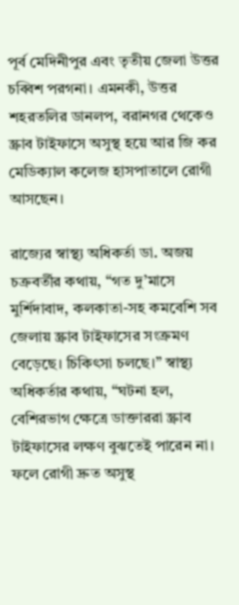পূর্ব মেদিনীপুর এবং তৃতীয় জেলা উত্তর চব্বিশ পরগনা। এমনকী, উত্তর শহরতলির ডানলপ, বরানগর থেকেও স্ক্রাব টাইফাসে অসুস্থ হয়ে আর জি কর মেডিক্যাল কলেজ হাসপাতালে রোগী আসছেন।

রাজ্যের স্বাস্থ্য অধিকর্তা ডা. অজয় চক্রবর্তীর কথায়, “গত দু’মাসে মুর্শিদাবাদ, কলকাতা-সহ কমবেশি সব জেলায় স্ক্রাব টাইফাসের সংক্রমণ বেড়েছে। চিকিৎসা চলছে।” স্বাস্থ্য অধিকর্তার কথায়, “ঘটনা হল, বেশিরভাগ ক্ষেত্রে ডাক্তাররা স্ক্রাব টাইফাসের লক্ষণ বুঝতেই পারেন না। ফলে রোগী দ্রুত অসুস্থ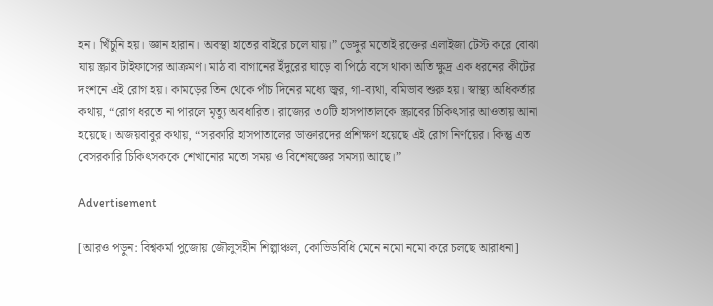হন। খিঁচুনি হয়। জ্ঞান হারান। অবস্থা হাতের বাইরে চলে যায়।” ডেঙ্গুর মতোই রক্তের এলাইজা টেস্ট করে বোঝা যায় স্ক্রাব টাইফাসের আক্রমণ। মাঠ বা বাগানের ইঁদুরের ঘাড়ে বা পিঠে বসে থাকা অতি ক্ষুদ্র এক ধরনের কীটের দংশনে এই রোগ হয়। কামড়ের তিন থেকে পাঁচ দিনের মধ্যে জ্বর, গা-ব্যথা, বমিভাব শুরু হয়। স্বাস্থ্য অধিকর্তার কথায়, “রোগ ধরতে না পারলে মৃত্যু অবধারিত। রাজ্যের ৩০টি হাসপাতালকে স্ক্রাবের চিকিৎসার আওতায় আনা হয়েছে। অজয়বাবুর কথায়, “সরকারি হাসপাতালের ডাক্তারদের প্রশিক্ষণ হয়েছে এই রোগ নির্ণয়ের। কিন্তু এত বেসরকারি চিকিৎসককে শেখানোর মতো সময় ও বিশেষজ্ঞের সমস্যা আছে।”

Advertisement

[আরও পড়ুন: বিশ্বকর্মা পুজোয় জৌলুসহীন শিল্পাঞ্চল, কোভিডবিধি মেনে নমো নমো করে চলছে আরাধনা]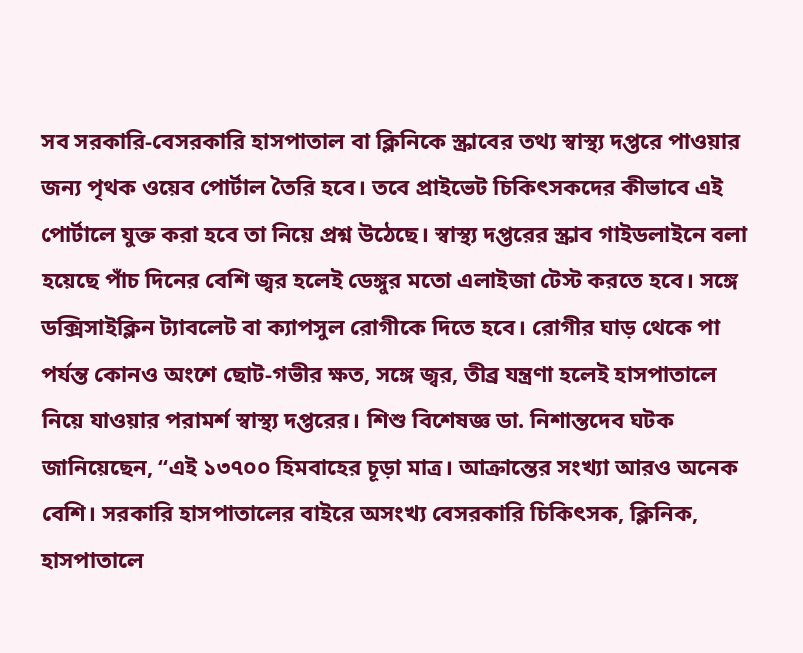সব সরকারি-বেসরকারি হাসপাতাল বা ক্লিনিকে স্ক্রাবের তথ্য স্বাস্থ্য দপ্তরে পাওয়ার জন্য পৃথক ওয়েব পোর্টাল তৈরি হবে। তবে প্রাইভেট চিকিৎসকদের কীভাবে এই পোর্টালে যুক্ত করা হবে তা নিয়ে প্রশ্ন উঠেছে। স্বাস্থ্য দপ্তরের স্ক্রাব গাইডলাইনে বলা হয়েছে পাঁচ দিনের বেশি জ্বর হলেই ডেঙ্গুর মতো এলাইজা টেস্ট করতে হবে। সঙ্গে ডক্সিসাইক্লিন ট্যাবলেট বা ক্যাপসুল রোগীকে দিতে হবে। রোগীর ঘাড় থেকে পা পর্যন্ত কোনও অংশে ছোট-গভীর ক্ষত, সঙ্গে জ্বর, তীব্র যন্ত্রণা হলেই হাসপাতালে নিয়ে যাওয়ার পরামর্শ স্বাস্থ্য দপ্তরের। শিশু বিশেষজ্ঞ ডা. নিশান্তদেব ঘটক জানিয়েছেন, “এই ১৩৭০০ হিমবাহের চূড়া মাত্র। আক্রান্তের সংখ্যা আরও অনেক বেশি। সরকারি হাসপাতালের বাইরে অসংখ্য বেসরকারি চিকিৎসক, ক্লিনিক, হাসপাতালে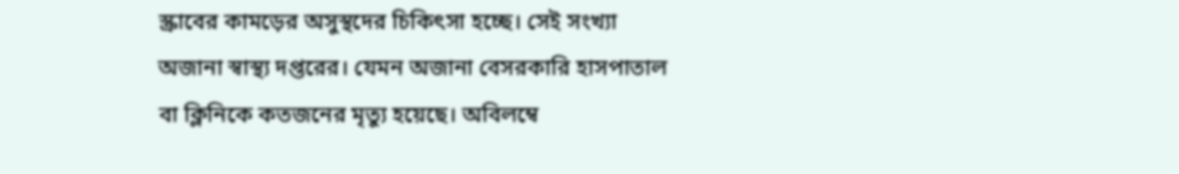স্ক্রাবের কামড়ের অসুস্থদের চিকিৎসা হচ্ছে। সেই সংখ্যা অজানা স্বাস্থ্য দপ্তরের। যেমন অজানা বেসরকারি হাসপাতাল বা ক্লিনিকে কতজনের মৃত্যু হয়েছে। অবিলম্বে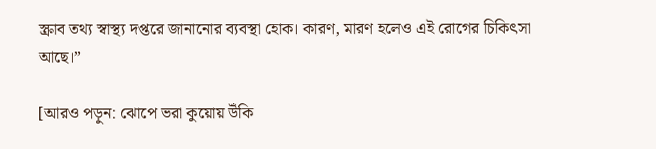স্ক্রাব তথ্য স্বাস্থ্য দপ্তরে জানানোর ব্যবস্থা হোক। কারণ, মারণ হলেও এই রোগের চিকিৎসা আছে।”

[আরও পড়ুন: ঝোপে ভরা কুয়োয় উঁকি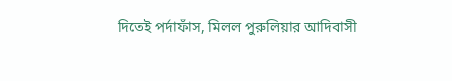দিতেই পর্দাফাঁস, মিলল পুরুলিয়ার আদিবাসী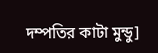দম্পতির কাটা মুন্ডু]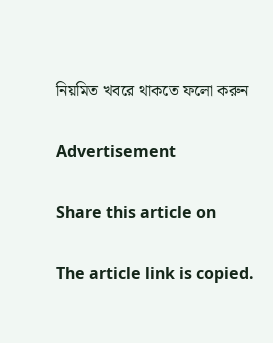নিয়মিত খবরে থাকতে ফলো করুন

Advertisement

Share this article on

The article link is copied.